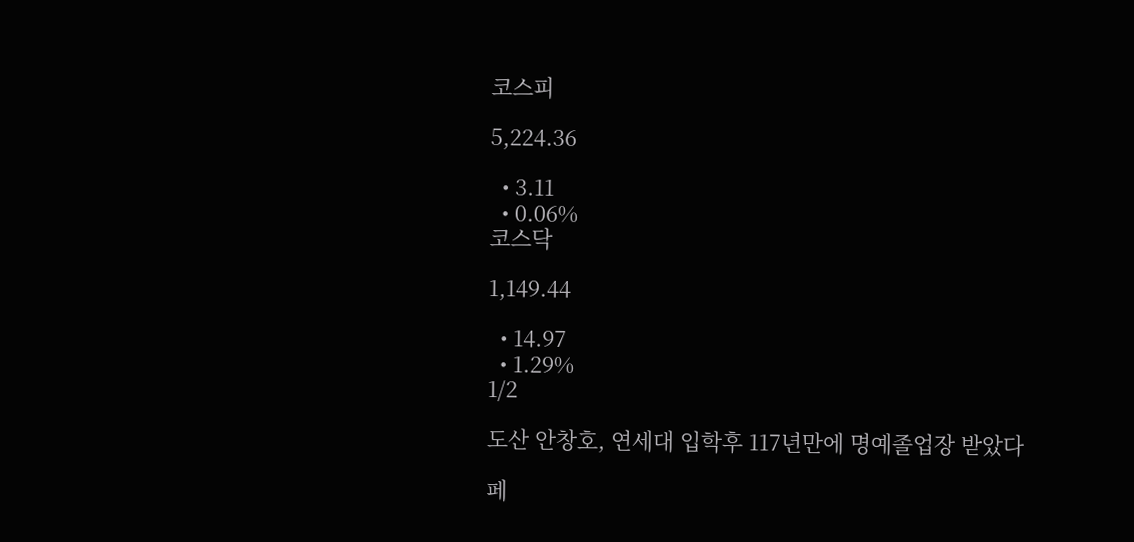코스피

5,224.36

  • 3.11
  • 0.06%
코스닥

1,149.44

  • 14.97
  • 1.29%
1/2

도산 안창호, 연세대 입학후 117년만에 명예졸업장 받았다

페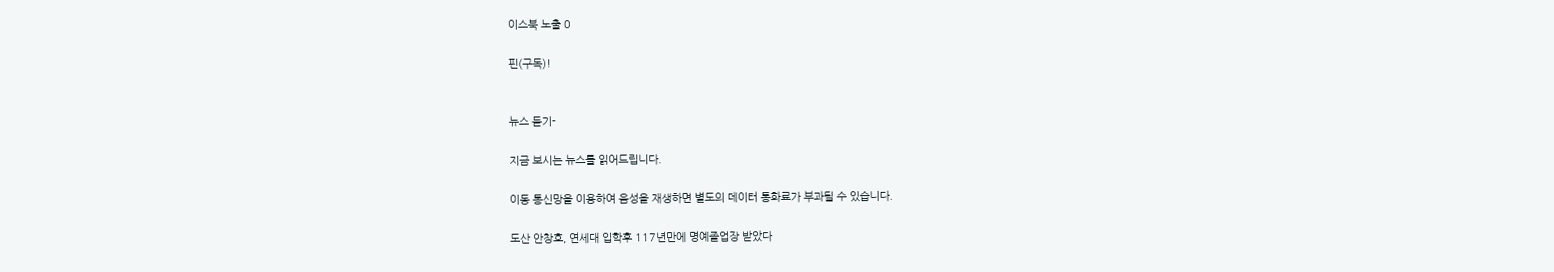이스북 노출 0

핀(구독)!


뉴스 듣기-

지금 보시는 뉴스를 읽어드립니다.

이동 통신망을 이용하여 음성을 재생하면 별도의 데이터 통화료가 부과될 수 있습니다.

도산 안창호, 연세대 입학후 117년만에 명예졸업장 받았다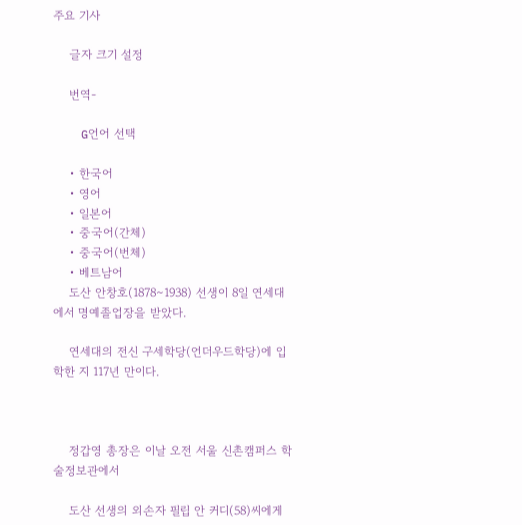주요 기사

    글자 크기 설정

    번역-

    G언어 선택

    • 한국어
    • 영어
    • 일본어
    • 중국어(간체)
    • 중국어(번체)
    • 베트남어
    도산 안창호(1878∼1938) 선생이 8일 연세대에서 명예졸업장을 받았다.

    연세대의 전신 구세학당(언더우드학당)에 입학한 지 117년 만이다.



    정갑영 총장은 이날 오전 서울 신촌캠퍼스 학술정보관에서

    도산 선생의 외손자 필립 안 커디(58)씨에게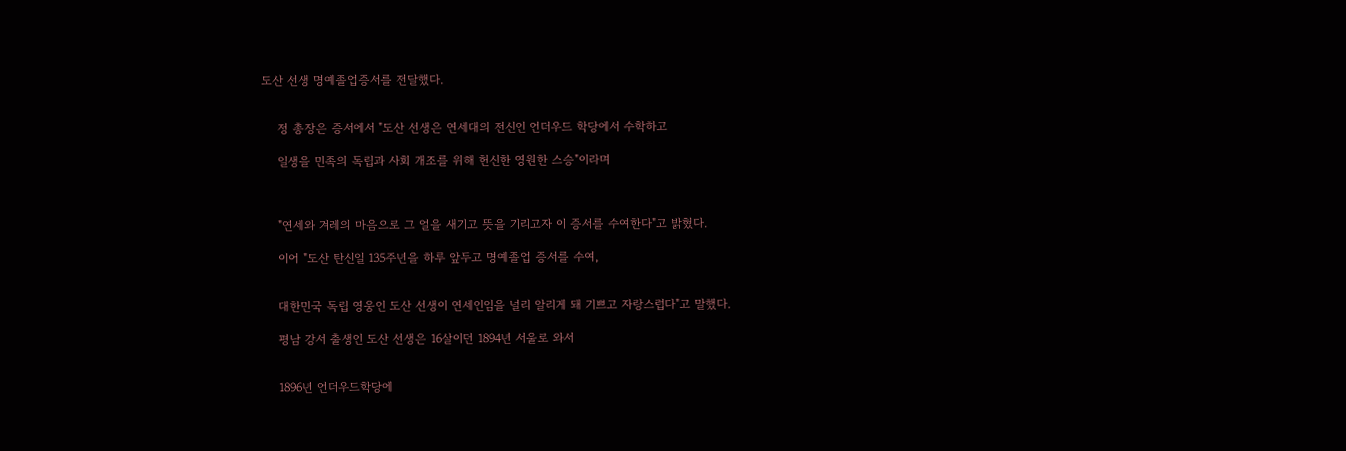도산 선생 명예졸업증서를 전달했다.


    정 총장은 증서에서 "도산 선생은 연세대의 전신인 언더우드 학당에서 수학하고

    일생을 민족의 독립과 사회 개조를 위해 헌신한 영원한 스승"이라며



    "연세와 겨레의 마음으로 그 얼을 새기고 뜻을 기리고자 이 증서를 수여한다"고 밝혔다.

    이어 "도산 탄신일 135주년을 하루 앞두고 명예졸업 증서를 수여,


    대한민국 독립 영웅인 도산 선생이 연세인임을 널리 알리게 돼 기쁘고 자랑스럽다"고 말했다.

    평남 강서 출생인 도산 선생은 16살이던 1894년 서울로 와서


    1896년 언더우드학당에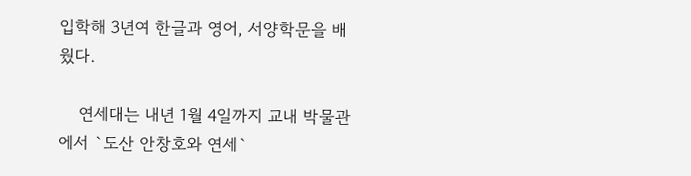입학해 3년여 한글과 영어, 서양학문을 배웠다.

    연세대는 내년 1월 4일까지 교내 박물관에서 `도산 안창호와 연세`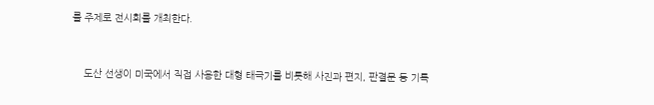를 주제로 전시회를 개최한다.



    도산 선생이 미국에서 직접 사용한 대형 태극기를 비롯해 사진과 편지, 판결문 등 기록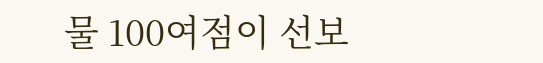물 100여점이 선보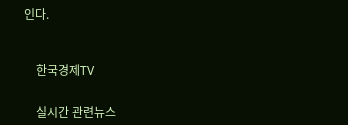인다.



    한국경제TV


    실시간 관련뉴스